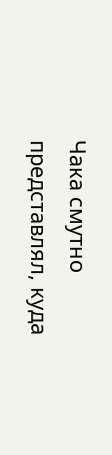Чака смутно представлял, куда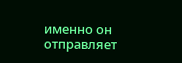именно он отправляет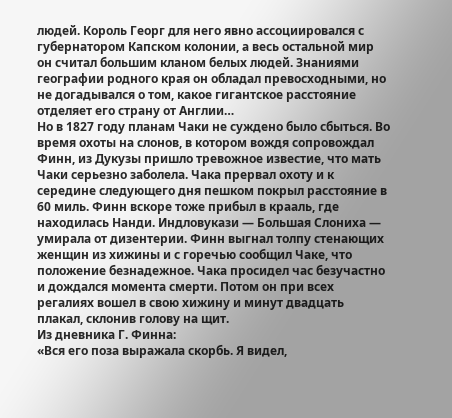людей. Король Георг для него явно ассоциировался с губернатором Капском колонии, а весь остальной мир он считал большим кланом белых людей. Знаниями географии родного края он обладал превосходными, но не догадывался о том, какое гигантское расстояние отделяет его страну от Англии…
Но в 1827 году планам Чаки не суждено было сбыться. Во время охоты на слонов, в котором вождя сопровождал Финн, из Дукузы пришло тревожное известие, что мать Чаки серьезно заболела. Чака прервал охоту и к середине следующего дня пешком покрыл расстояние в 60 миль. Финн вскоре тоже прибыл в крааль, где находилась Нанди. Индловукази — Большая Слониха — умирала от дизентерии. Финн выгнал толпу стенающих женщин из хижины и с горечью сообщил Чаке, что положение безнадежное. Чака просидел час безучастно и дождался момента смерти. Потом он при всех регалиях вошел в свою хижину и минут двадцать плакал, склонив голову на щит.
Из дневника Г. Финна:
«Вся его поза выражала скорбь. Я видел,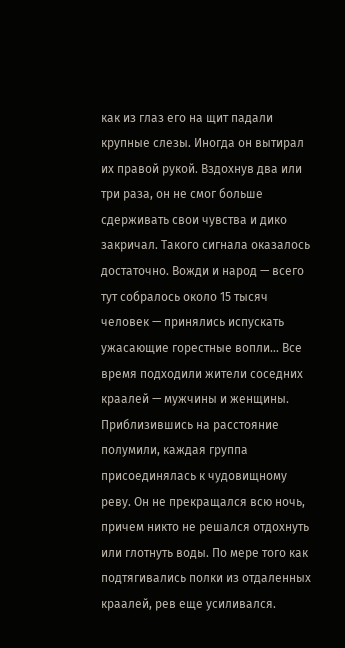как из глаз его на щит падали крупные слезы. Иногда он вытирал их правой рукой. Вздохнув два или три раза, он не смог больше сдерживать свои чувства и дико закричал. Такого сигнала оказалось достаточно. Вожди и народ — всего тут собралось около 15 тысяч человек — принялись испускать ужасающие горестные вопли… Все время подходили жители соседних краалей — мужчины и женщины. Приблизившись на расстояние полумили, каждая группа присоединялась к чудовищному реву. Он не прекращался всю ночь, причем никто не решался отдохнуть или глотнуть воды. По мере того как подтягивались полки из отдаленных краалей, рев еще усиливался.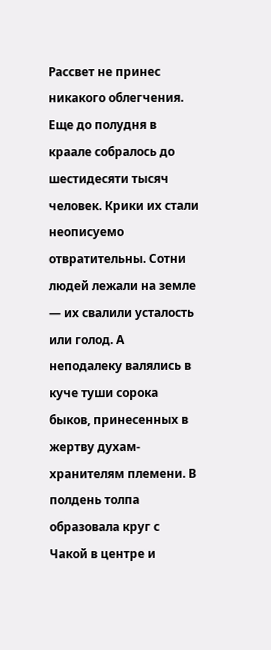Рассвет не принес никакого облегчения. Еще до полудня в краале собралось до шестидесяти тысяч человек. Крики их стали неописуемо отвратительны. Сотни людей лежали на земле — их свалили усталость или голод. А неподалеку валялись в куче туши сорока быков, принесенных в жертву духам-хранителям племени. В полдень толпа образовала круг с Чакой в центре и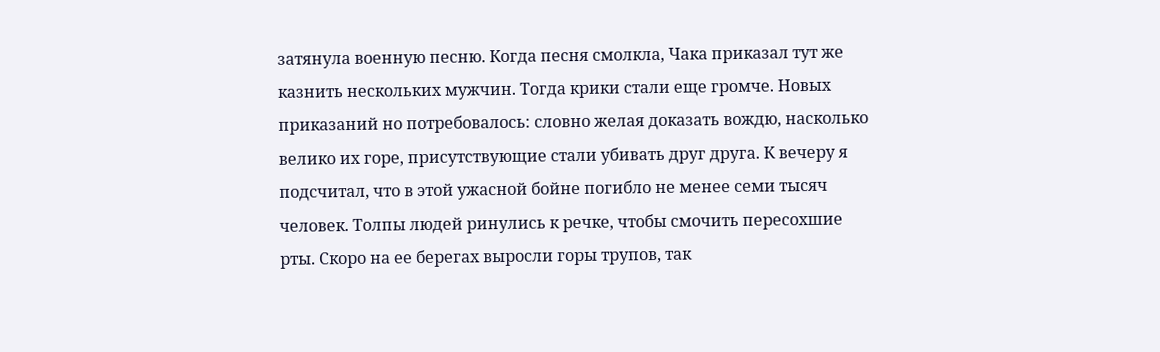затянула военную песню. Когда песня смолкла, Чака приказал тут же казнить нескольких мужчин. Тогда крики стали еще громче. Новых приказаний но потребовалось: словно желая доказать вождю, насколько велико их горе, присутствующие стали убивать друг друга. К вечеру я подсчитал, что в этой ужасной бойне погибло не менее семи тысяч человек. Толпы людей ринулись к речке, чтобы смочить пересохшие рты. Скоро на ее берегах выросли горы трупов, так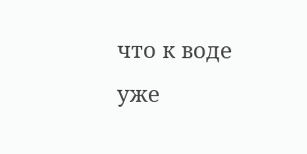что к воде уже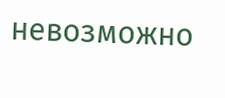невозможно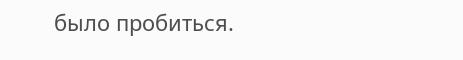было пробиться.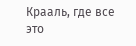Крааль, где все это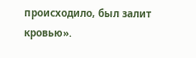происходило, был залит кровью».